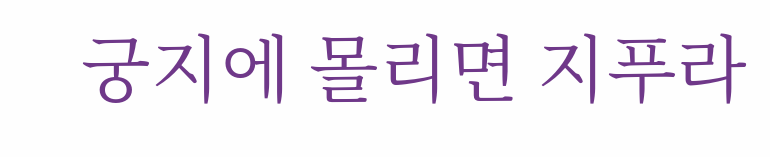궁지에 몰리면 지푸라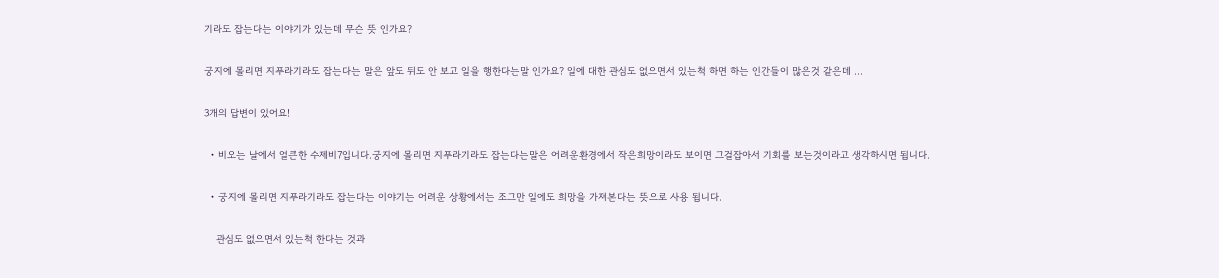기라도 잡는다는 이야기가 있는데 무슨 뜻 인가요?

궁지에 몰리면 지푸라기라도 잡는다는 말은 앞도 뒤도 안 보고 일을 행한다는말 인가요? 일에 대한 관심도 없으면서 있는척 하면 하는 인간들이 많은것 같은데 ...

3개의 답변이 있어요!

  • 비오는 날에서 얼큰한 수제비7입니다.궁지에 몰리면 지푸라기라도 잡는다는말은 어려운환경에서 작은희망이라도 보이면 그걸잡아서 기회를 보는것이라고 생각하시면 됩니다.

  • 궁지에 몰리면 지푸라기라도 잡는다는 이야기는 어려운 상황에서는 조그만 일에도 희망을 가져본다는 뜻으로 사용 됩니다.

    관심도 없으면서 있는척 한다는 것과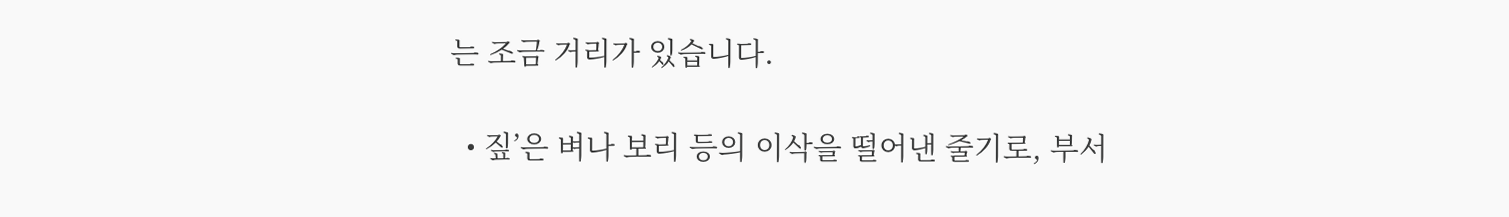는 조금 거리가 있습니다.

  • 짚’은 벼나 보리 등의 이삭을 떨어낸 줄기로, 부서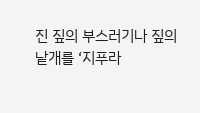진 짚의 부스러기나 짚의 낱개를 ‘지푸라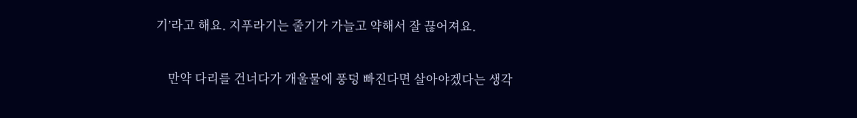기’라고 해요. 지푸라기는 줄기가 가늘고 약해서 잘 끊어져요.

    만약 다리를 건너다가 개울물에 풍덩 빠진다면 살아야겠다는 생각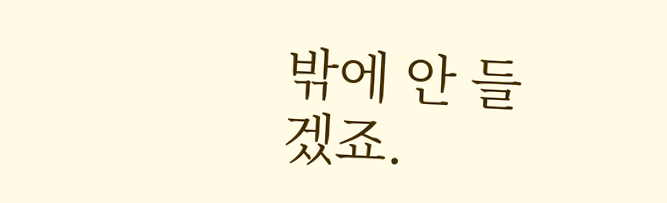밖에 안 들겠죠.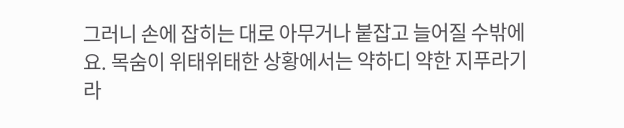그러니 손에 잡히는 대로 아무거나 붙잡고 늘어질 수밖에요. 목숨이 위태위태한 상황에서는 약하디 약한 지푸라기라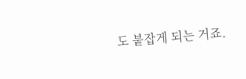도 붙잡게 되는 거죠.